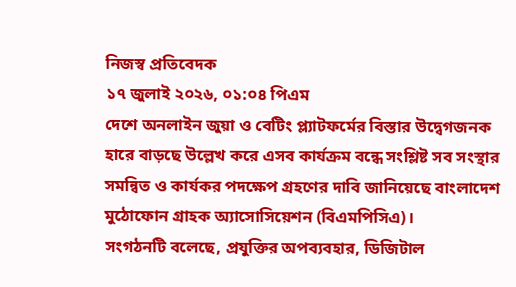নিজস্ব প্রতিবেদক
১৭ জুলাই ২০২৬, ০১:০৪ পিএম
দেশে অনলাইন জুয়া ও বেটিং প্ল্যাটফর্মের বিস্তার উদ্বেগজনক হারে বাড়ছে উল্লেখ করে এসব কার্যক্রম বন্ধে সংশ্লিষ্ট সব সংস্থার সমন্বিত ও কার্যকর পদক্ষেপ গ্রহণের দাবি জানিয়েছে বাংলাদেশ মুঠোফোন গ্রাহক অ্যাসোসিয়েশন (বিএমপিসিএ)।
সংগঠনটি বলেছে, প্রযুক্তির অপব্যবহার, ডিজিটাল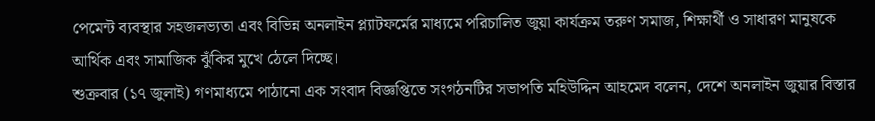পেমেন্ট ব্যবস্থার সহজলভ্যতা এবং বিভিন্ন অনলাইন প্ল্যাটফর্মের মাধ্যমে পরিচালিত জুয়া কার্যক্রম তরুণ সমাজ, শিক্ষার্থী ও সাধারণ মানুষকে আর্থিক এবং সামাজিক ঝুঁকির মুখে ঠেলে দিচ্ছে।
শুক্রবার (১৭ জুলাই) গণমাধ্যমে পাঠানো এক সংবাদ বিজ্ঞপ্তিতে সংগঠনটির সভাপতি মহিউদ্দিন আহমেদ বলেন, দেশে অনলাইন জুয়ার বিস্তার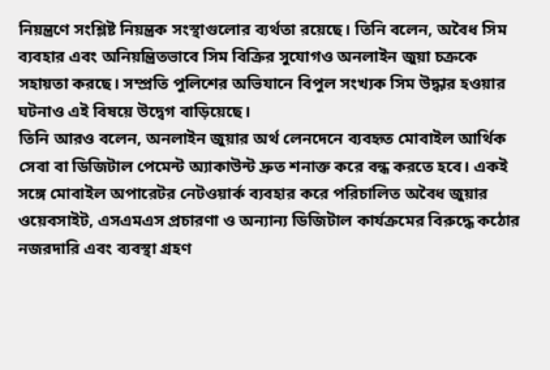নিয়ন্ত্রণে সংশ্লিষ্ট নিয়ন্ত্রক সংস্থাগুলোর ব্যর্থতা রয়েছে। তিনি বলেন, অবৈধ সিম ব্যবহার এবং অনিয়ন্ত্রিতভাবে সিম বিক্রির সুযোগও অনলাইন জুয়া চক্রকে সহায়তা করছে। সম্প্রতি পুলিশের অভিযানে বিপুল সংখ্যক সিম উদ্ধার হওয়ার ঘটনাও এই বিষয়ে উদ্বেগ বাড়িয়েছে।
তিনি আরও বলেন, অনলাইন জুয়ার অর্থ লেনদেনে ব্যবহৃত মোবাইল আর্থিক সেবা বা ডিজিটাল পেমেন্ট অ্যাকাউন্ট দ্রুত শনাক্ত করে বন্ধ করতে হবে। একই সঙ্গে মোবাইল অপারেটর নেটওয়ার্ক ব্যবহার করে পরিচালিত অবৈধ জুয়ার ওয়েবসাইট, এসএমএস প্রচারণা ও অন্যান্য ডিজিটাল কার্যক্রমের বিরুদ্ধে কঠোর নজরদারি এবং ব্যবস্থা গ্রহণ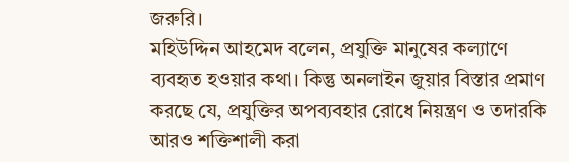জরুরি।
মহিউদ্দিন আহমেদ বলেন, প্রযুক্তি মানুষের কল্যাণে ব্যবহৃত হওয়ার কথা। কিন্তু অনলাইন জুয়ার বিস্তার প্রমাণ করছে যে, প্রযুক্তির অপব্যবহার রোধে নিয়ন্ত্রণ ও তদারকি আরও শক্তিশালী করা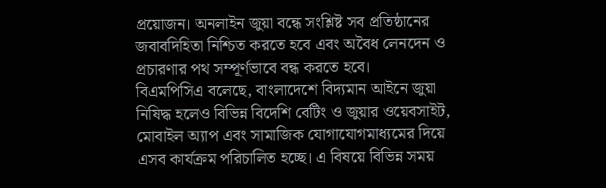প্রয়োজন। অনলাইন জুয়া বন্ধে সংশ্লিষ্ট সব প্রতিষ্ঠানের জবাবদিহিতা নিশ্চিত করতে হবে এবং অবৈধ লেনদেন ও প্রচারণার পথ সম্পূর্ণভাবে বন্ধ করতে হবে।
বিএমপিসিএ বলেছে, বাংলাদেশে বিদ্যমান আইনে জুয়া নিষিদ্ধ হলেও বিভিন্ন বিদেশি বেটিং ও জুয়ার ওয়েবসাইট, মোবাইল অ্যাপ এবং সামাজিক যোগাযোগমাধ্যমের দিয়ে এসব কার্যক্রম পরিচালিত হচ্ছে। এ বিষয়ে বিভিন্ন সময়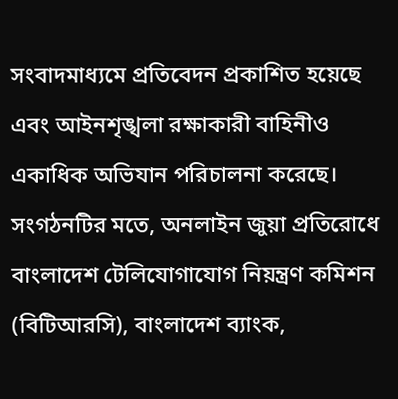সংবাদমাধ্যমে প্রতিবেদন প্রকাশিত হয়েছে এবং আইনশৃঙ্খলা রক্ষাকারী বাহিনীও একাধিক অভিযান পরিচালনা করেছে।
সংগঠনটির মতে, অনলাইন জুয়া প্রতিরোধে বাংলাদেশ টেলিযোগাযোগ নিয়ন্ত্রণ কমিশন (বিটিআরসি), বাংলাদেশ ব্যাংক,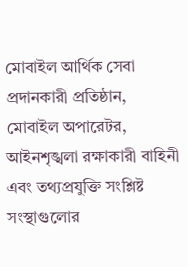মোবাইল আর্থিক সেবা প্রদানকারী প্রতিষ্ঠান, মোবাইল অপারেটর, আইনশৃঙ্খলা রক্ষাকারী বাহিনী এবং তথ্যপ্রযুক্তি সংশ্লিষ্ট সংস্থাগুলোর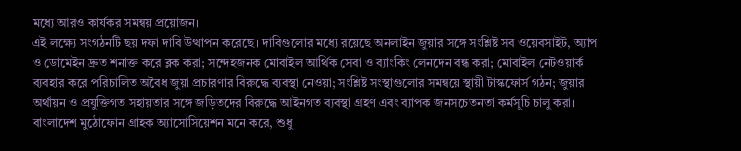মধ্যে আরও কার্যকর সমন্বয় প্রয়োজন।
এই লক্ষ্যে সংগঠনটি ছয় দফা দাবি উত্থাপন করেছে। দাবিগুলোর মধ্যে রয়েছে অনলাইন জুয়ার সঙ্গে সংশ্লিষ্ট সব ওয়েবসাইট, অ্যাপ ও ডোমেইন দ্রুত শনাক্ত করে ব্লক করা; সন্দেহজনক মোবাইল আর্থিক সেবা ও ব্যাংকিং লেনদেন বন্ধ করা; মোবাইল নেটওয়ার্ক ব্যবহার করে পরিচালিত অবৈধ জুয়া প্রচারণার বিরুদ্ধে ব্যবস্থা নেওয়া; সংশ্লিষ্ট সংস্থাগুলোর সমন্বয়ে স্থায়ী টাস্কফোর্স গঠন; জুয়ার অর্থায়ন ও প্রযুক্তিগত সহায়তার সঙ্গে জড়িতদের বিরুদ্ধে আইনগত ব্যবস্থা গ্রহণ এবং ব্যাপক জনসচেতনতা কর্মসূচি চালু করা।
বাংলাদেশ মুঠোফোন গ্রাহক অ্যাসোসিয়েশন মনে করে, শুধু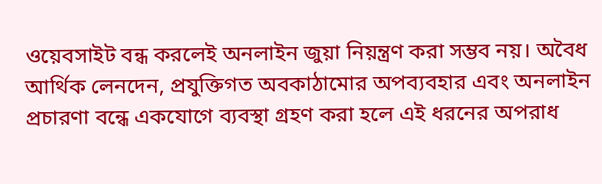ওয়েবসাইট বন্ধ করলেই অনলাইন জুয়া নিয়ন্ত্রণ করা সম্ভব নয়। অবৈধ আর্থিক লেনদেন, প্রযুক্তিগত অবকাঠামোর অপব্যবহার এবং অনলাইন প্রচারণা বন্ধে একযোগে ব্যবস্থা গ্রহণ করা হলে এই ধরনের অপরাধ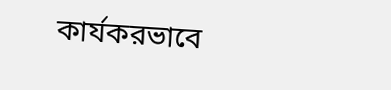কার্যকরভাবে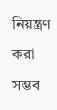নিয়ন্ত্রণ করা সম্ভব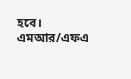হবে।
এমআর/এফএ